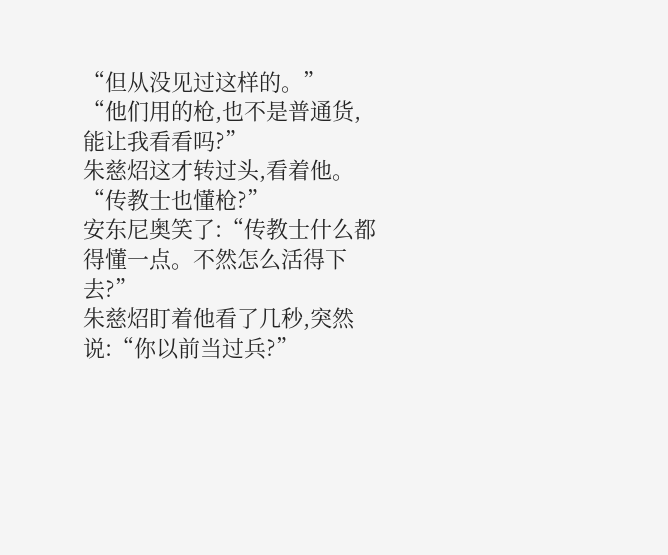“但从没见过这样的。”
“他们用的枪,也不是普通货,能让我看看吗?”
朱慈炤这才转过头,看着他。
“传教士也懂枪?”
安东尼奥笑了:“传教士什么都得懂一点。不然怎么活得下去?”
朱慈炤盯着他看了几秒,突然说:“你以前当过兵?”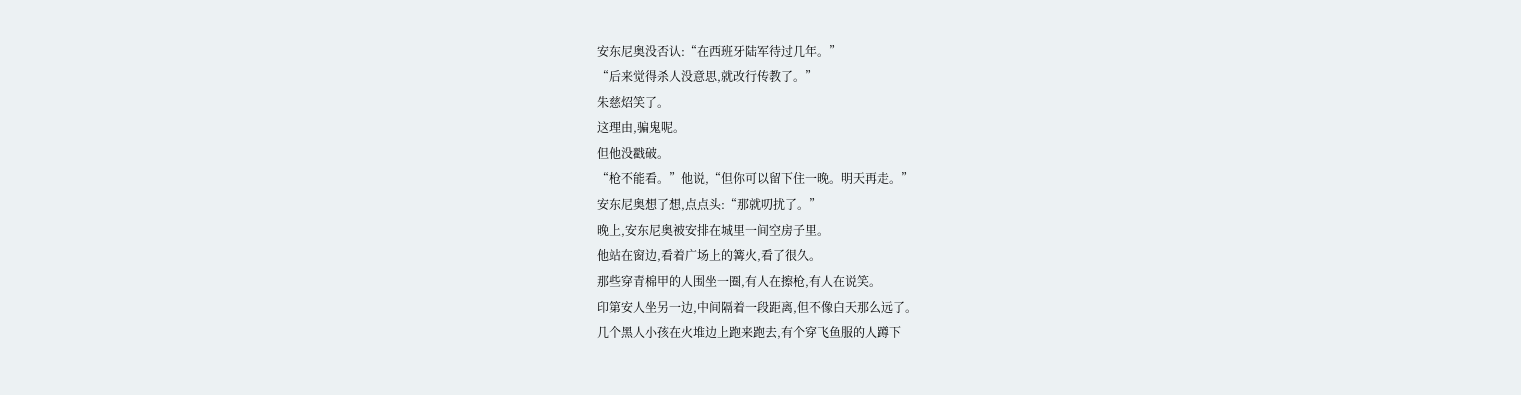安东尼奥没否认:“在西班牙陆军待过几年。”
“后来觉得杀人没意思,就改行传教了。”
朱慈炤笑了。
这理由,骗鬼呢。
但他没戳破。
“枪不能看。”他说,“但你可以留下住一晚。明天再走。”
安东尼奥想了想,点点头:“那就叨扰了。”
晚上,安东尼奥被安排在城里一间空房子里。
他站在窗边,看着广场上的篝火,看了很久。
那些穿青棉甲的人围坐一圈,有人在擦枪,有人在说笑。
印第安人坐另一边,中间隔着一段距离,但不像白天那么远了。
几个黑人小孩在火堆边上跑来跑去,有个穿飞鱼服的人蹲下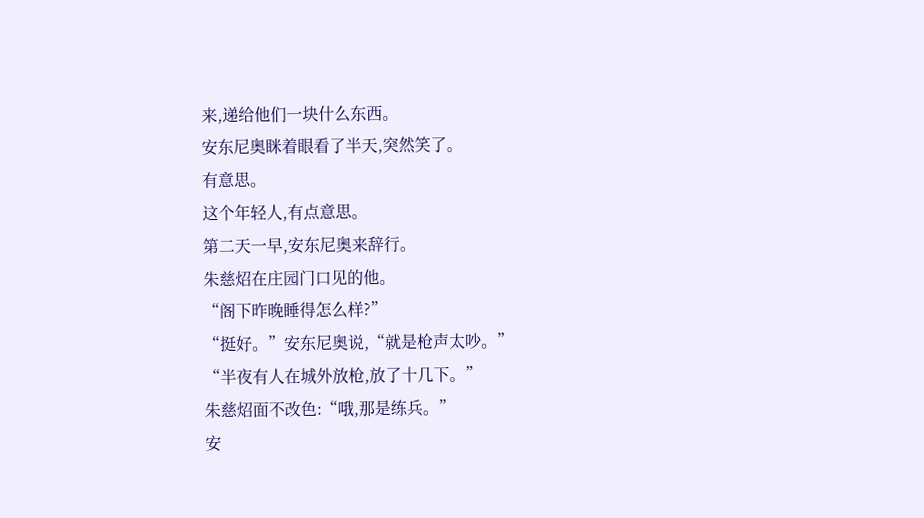来,递给他们一块什么东西。
安东尼奥眯着眼看了半天,突然笑了。
有意思。
这个年轻人,有点意思。
第二天一早,安东尼奥来辞行。
朱慈炤在庄园门口见的他。
“阁下昨晚睡得怎么样?”
“挺好。”安东尼奥说,“就是枪声太吵。”
“半夜有人在城外放枪,放了十几下。”
朱慈炤面不改色:“哦,那是练兵。”
安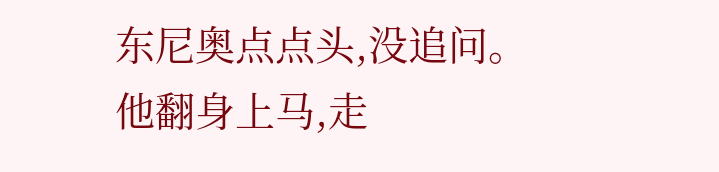东尼奥点点头,没追问。
他翻身上马,走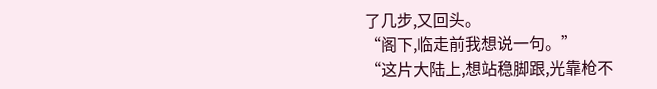了几步,又回头。
“阁下,临走前我想说一句。”
“这片大陆上,想站稳脚跟,光靠枪不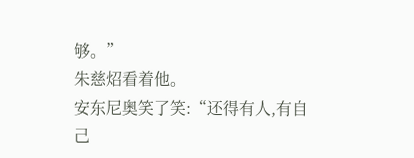够。”
朱慈炤看着他。
安东尼奥笑了笑:“还得有人,有自己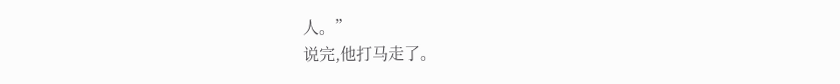人。”
说完,他打马走了。